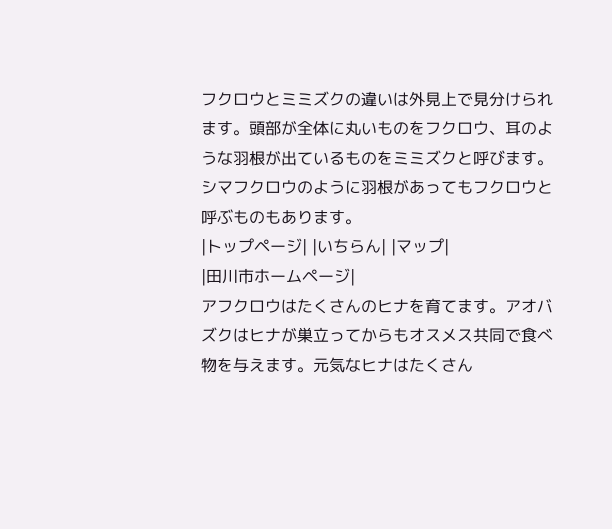フクロウとミミズクの違いは外見上で見分けられます。頭部が全体に丸いものをフクロウ、耳のような羽根が出ているものをミミズクと呼びます。シマフクロウのように羽根があってもフクロウと呼ぶものもあります。
|トップページ| |いちらん| |マップ|
|田川市ホームページ|
アフクロウはたくさんのヒナを育てます。アオバズクはヒナが巣立ってからもオスメス共同で食べ物を与えます。元気なヒナはたくさん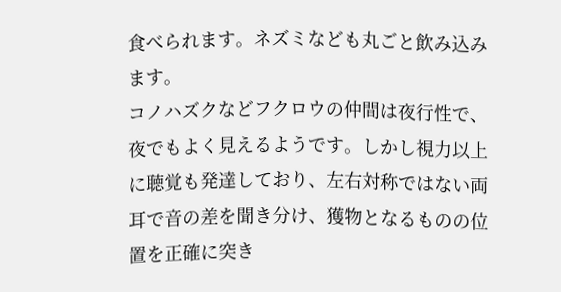食べられます。ネズミなども丸ごと飲み込みます。
コノハズクなどフクロウの仲間は夜行性で、夜でもよく見えるようです。しかし視力以上に聴覚も発達しており、左右対称ではない両耳で音の差を聞き分け、獲物となるものの位置を正確に突き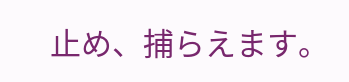止め、捕らえます。